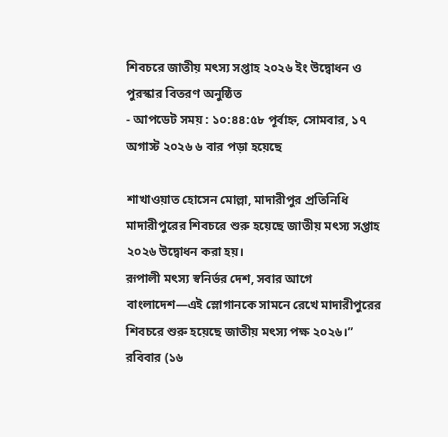শিবচরে জাতীয় মৎস্য সপ্তাহ ২০২৬ ইং উদ্বোধন ও পুরস্কার বিতরণ অনুষ্ঠিত
- আপডেট সময় : ১০:৪৪:৫৮ পূর্বাহ্ন, সোমবার, ১৭ অগাস্ট ২০২৬ ৬ বার পড়া হয়েছে

শাখাওয়াত হোসেন মোল্লা, মাদারীপুর প্রতিনিধি
মাদারীপুরের শিবচরে শুরু হয়েছে জাতীয় মৎস্য সপ্তাহ ২০২৬ উদ্বোধন করা হয়।
রূপালী মৎস্য স্বনির্ভর দেশ, সবার আগে বাংলাদেশ—এই স্লোগানকে সামনে রেখে মাদারীপুরের শিবচরে শুরু হয়েছে জাতীয় মৎস্য পক্ষ ২০২৬।”
রবিবার (১৬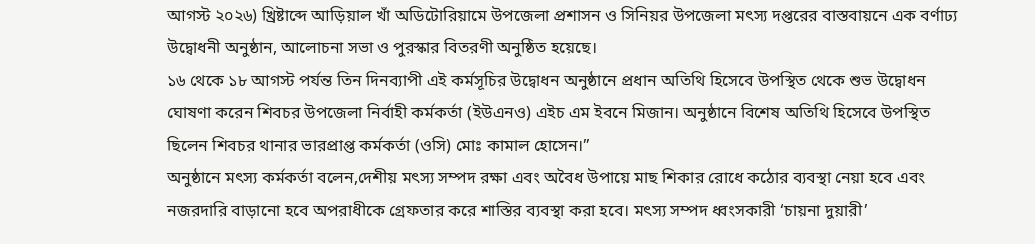আগস্ট ২০২৬) খ্রিষ্টাব্দে আড়িয়াল খাঁ অডিটোরিয়ামে উপজেলা প্রশাসন ও সিনিয়র উপজেলা মৎস্য দপ্তরের বাস্তবায়নে এক বর্ণাঢ্য উদ্বোধনী অনুষ্ঠান, আলোচনা সভা ও পুরস্কার বিতরণী অনুষ্ঠিত হয়েছে।
১৬ থেকে ১৮ আগস্ট পর্যন্ত তিন দিনব্যাপী এই কর্মসূচির উদ্বোধন অনুষ্ঠানে প্রধান অতিথি হিসেবে উপস্থিত থেকে শুভ উদ্বোধন ঘোষণা করেন শিবচর উপজেলা নির্বাহী কর্মকর্তা (ইউএনও) এইচ এম ইবনে মিজান। অনুষ্ঠানে বিশেষ অতিথি হিসেবে উপস্থিত ছিলেন শিবচর থানার ভারপ্রাপ্ত কর্মকর্তা (ওসি) মোঃ কামাল হোসেন।”
অনুষ্ঠানে মৎস্য কর্মকর্তা বলেন,দেশীয় মৎস্য সম্পদ রক্ষা এবং অবৈধ উপায়ে মাছ শিকার রোধে কঠোর ব্যবস্থা নেয়া হবে এবং নজরদারি বাড়ানো হবে অপরাধীকে গ্রেফতার করে শাস্তির ব্যবস্থা করা হবে। মৎস্য সম্পদ ধ্বংসকারী ‘চায়না দুয়ারী’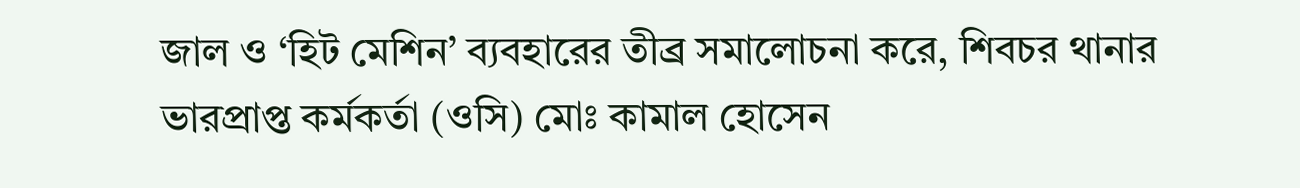জাল ও ‘হিট মেশিন’ ব্যবহারের তীব্র সমালোচনা করে, শিবচর থানার ভারপ্রাপ্ত কর্মকর্তা (ওসি) মোঃ কামাল হোসেন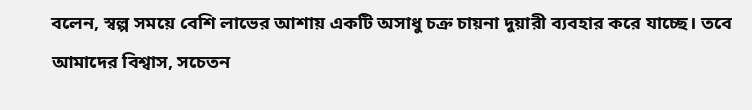বলেন, স্বল্প সময়ে বেশি লাভের আশায় একটি অসাধু চক্র চায়না দুয়ারী ব্যবহার করে যাচ্ছে। তবে আমাদের বিশ্বাস, সচেতন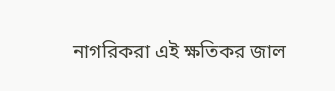নাগরিকরা এই ক্ষতিকর জাল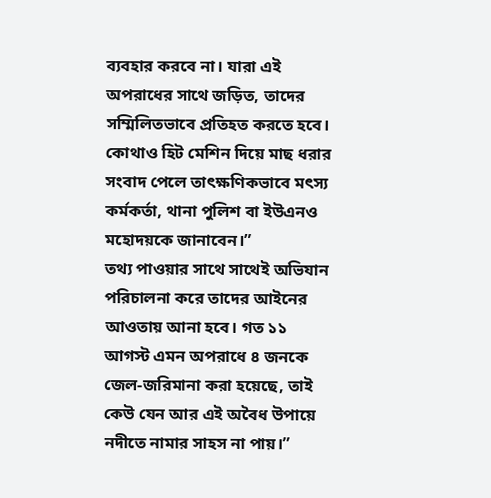ব্যবহার করবে না। যারা এই অপরাধের সাথে জড়িত, তাদের সম্মিলিতভাবে প্রতিহত করতে হবে। কোথাও হিট মেশিন দিয়ে মাছ ধরার সংবাদ পেলে তাৎক্ষণিকভাবে মৎস্য কর্মকর্তা, থানা পুলিশ বা ইউএনও মহোদয়কে জানাবেন।”
তথ্য পাওয়ার সাথে সাথেই অভিযান পরিচালনা করে তাদের আইনের আওতায় আনা হবে। গত ১১ আগস্ট এমন অপরাধে ৪ জনকে জেল-জরিমানা করা হয়েছে, তাই কেউ যেন আর এই অবৈধ উপায়ে নদীতে নামার সাহস না পায়।”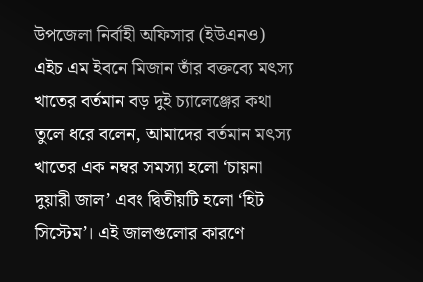উপজেলা নির্বাহী অফিসার (ইউএনও) এইচ এম ইবনে মিজান তাঁর বক্তব্যে মৎস্য খাতের বর্তমান বড় দুই চ্যালেঞ্জের কথা তুলে ধরে বলেন, আমাদের বর্তমান মৎস্য খাতের এক নম্বর সমস্যা হলো ‘চায়না দুয়ারী জাল’ এবং দ্বিতীয়টি হলো ‘হিট সিস্টেম’। এই জালগুলোর কারণে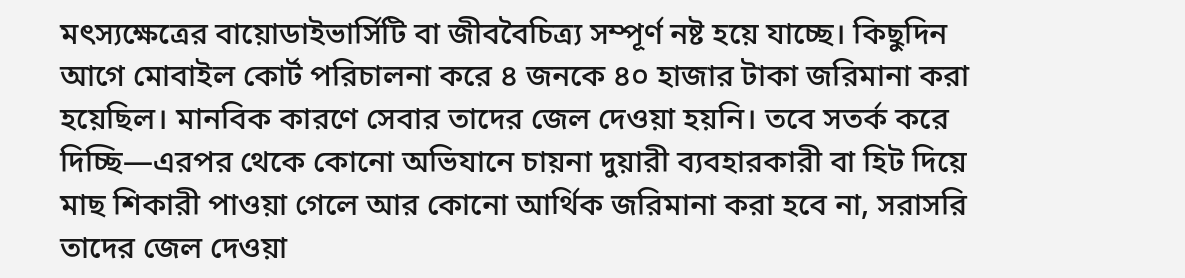মৎস্যক্ষেত্রের বায়োডাইভার্সিটি বা জীববৈচিত্র্য সম্পূর্ণ নষ্ট হয়ে যাচ্ছে। কিছুদিন আগে মোবাইল কোর্ট পরিচালনা করে ৪ জনকে ৪০ হাজার টাকা জরিমানা করা হয়েছিল। মানবিক কারণে সেবার তাদের জেল দেওয়া হয়নি। তবে সতর্ক করে দিচ্ছি—এরপর থেকে কোনো অভিযানে চায়না দুয়ারী ব্যবহারকারী বা হিট দিয়ে মাছ শিকারী পাওয়া গেলে আর কোনো আর্থিক জরিমানা করা হবে না, সরাসরি তাদের জেল দেওয়া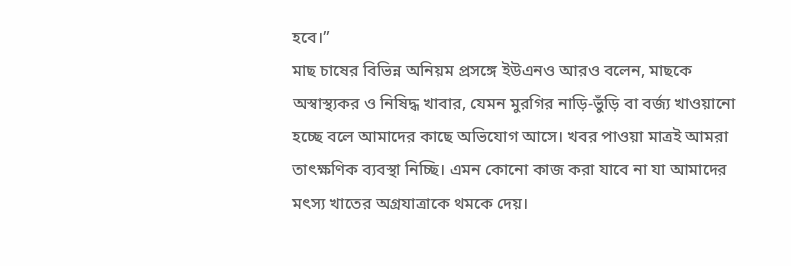হবে।”
মাছ চাষের বিভিন্ন অনিয়ম প্রসঙ্গে ইউএনও আরও বলেন, মাছকে অস্বাস্থ্যকর ও নিষিদ্ধ খাবার, যেমন মুরগির নাড়ি-ভুঁড়ি বা বর্জ্য খাওয়ানো হচ্ছে বলে আমাদের কাছে অভিযোগ আসে। খবর পাওয়া মাত্রই আমরা তাৎক্ষণিক ব্যবস্থা নিচ্ছি। এমন কোনো কাজ করা যাবে না যা আমাদের মৎস্য খাতের অগ্রযাত্রাকে থমকে দেয়।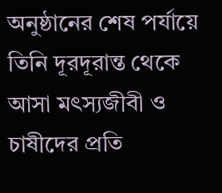অনুষ্ঠানের শেষ পর্যায়ে তিনি দূরদূরান্ত থেকে আসা মৎস্যজীবী ও চাষীদের প্রতি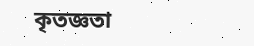কৃতজ্ঞতা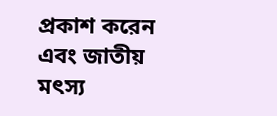প্রকাশ করেন এবং জাতীয় মৎস্য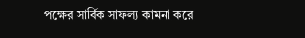পক্ষের সার্বিক সাফল্য কামনা করে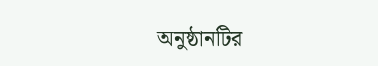অনুষ্ঠানটির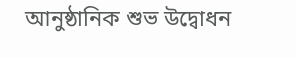আনুষ্ঠানিক শুভ উদ্বোধন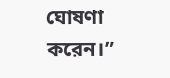ঘোষণা করেন।”